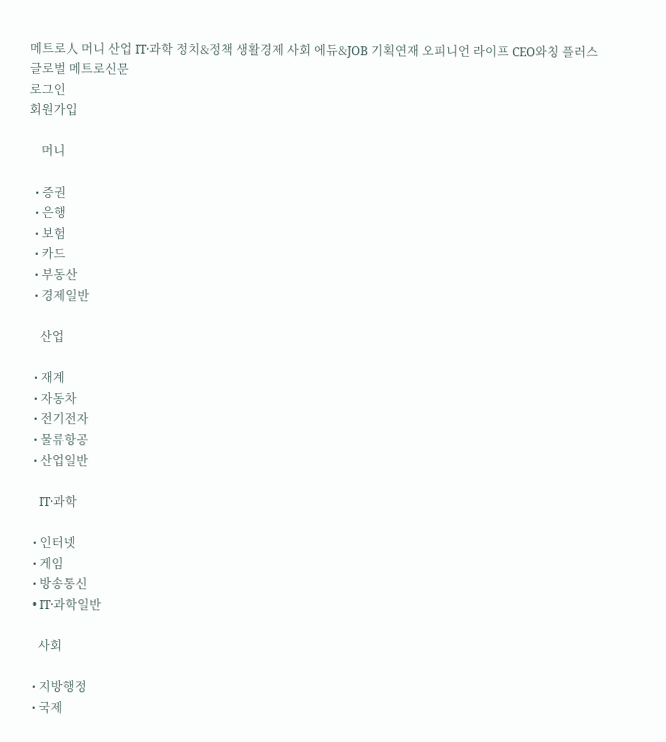메트로人 머니 산업 IT·과학 정치&정책 생활경제 사회 에듀&JOB 기획연재 오피니언 라이프 CEO와칭 플러스
글로벌 메트로신문
로그인
회원가입

    머니

  • 증권
  • 은행
  • 보험
  • 카드
  • 부동산
  • 경제일반

    산업

  • 재계
  • 자동차
  • 전기전자
  • 물류항공
  • 산업일반

    IT·과학

  • 인터넷
  • 게임
  • 방송통신
  • IT·과학일반

    사회

  • 지방행정
  • 국제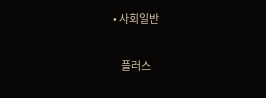• 사회일반

    플러스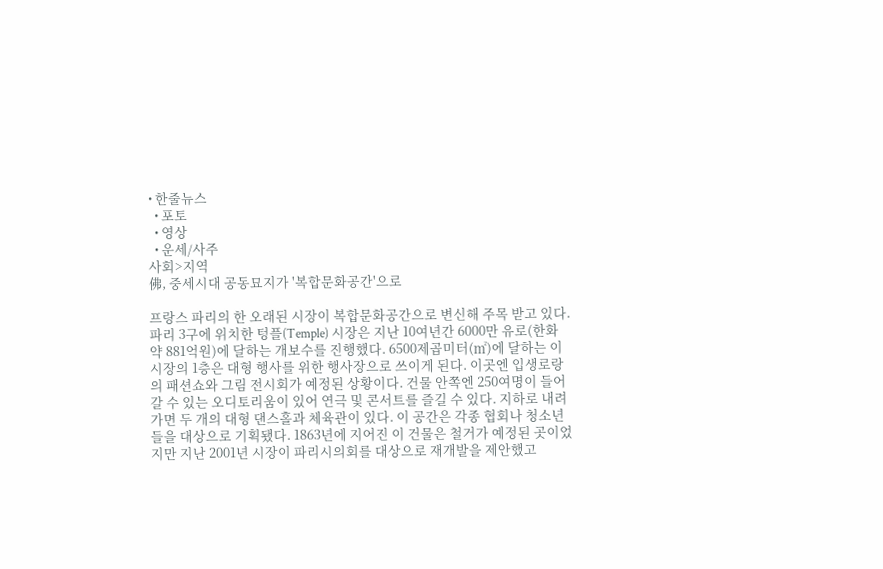• 한줄뉴스
  • 포토
  • 영상
  • 운세/사주
사회>지역
佛, 중세시대 공동묘지가 '복합문화공간'으로

프랑스 파리의 한 오래된 시장이 복합문화공간으로 변신해 주목 받고 있다. 파리 3구에 위치한 텅플(Temple) 시장은 지난 10여년간 6000만 유로(한화 약 881억원)에 달하는 개보수를 진행했다. 6500제곱미터(㎡)에 달하는 이 시장의 1층은 대형 행사를 위한 행사장으로 쓰이게 된다. 이곳엔 입생로랑의 패션쇼와 그림 전시회가 예정된 상황이다. 건물 안쪽엔 250여명이 들어갈 수 있는 오디토리움이 있어 연극 및 콘서트를 즐길 수 있다. 지하로 내려가면 두 개의 대형 댄스홀과 체육관이 있다. 이 공간은 각종 협회나 청소년들을 대상으로 기획됐다. 1863년에 지어진 이 건물은 철거가 예정된 곳이었지만 지난 2001년 시장이 파리시의회를 대상으로 재개발을 제안했고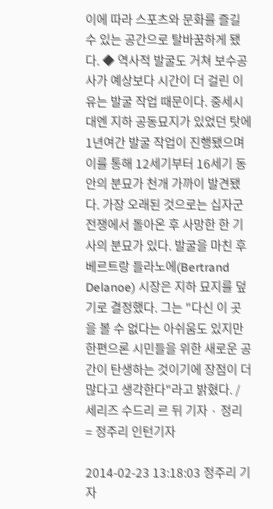이에 따라 스포츠와 문화를 즐길 수 있는 공간으로 탈바꿈하게 됐다. ◆ 역사적 발굴도 거쳐 보수공사가 예상보다 시간이 더 걸린 이유는 발굴 작업 때문이다. 중세시대엔 지하 공동묘지가 있었던 탓에 1년여간 발굴 작업이 진행됐으며 이를 통해 12세기부터 16세기 동안의 분묘가 천개 가까이 발견됐다. 가장 오래된 것으로는 십자군 전쟁에서 돌아온 후 사망한 한 기사의 분묘가 있다. 발굴을 마친 후 베르트랑 들라노에(Bertrand Delanoe) 시장은 지하 묘지를 덮기로 결정했다. 그는 "다신 이 곳을 볼 수 없다는 아쉬움도 있지만 한편으론 시민들을 위한 새로운 공간이 탄생하는 것이기에 장점이 더 많다고 생각한다"라고 밝혔다. / 세리즈 수드리 르 뒤 기자 · 정리 = 정주리 인턴기자

2014-02-23 13:18:03 정주리 기자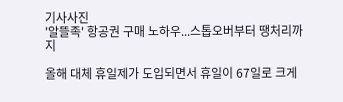기사사진
'알뜰족' 항공권 구매 노하우...스톱오버부터 땡처리까지

올해 대체 휴일제가 도입되면서 휴일이 67일로 크게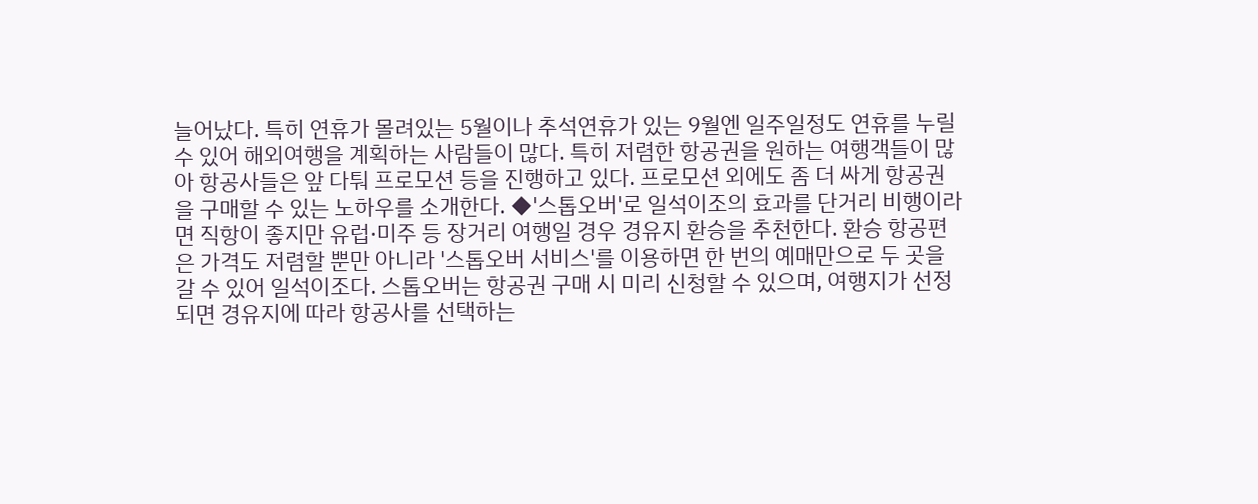늘어났다. 특히 연휴가 몰려있는 5월이나 추석연휴가 있는 9월엔 일주일정도 연휴를 누릴 수 있어 해외여행을 계획하는 사람들이 많다. 특히 저렴한 항공권을 원하는 여행객들이 많아 항공사들은 앞 다퉈 프로모션 등을 진행하고 있다. 프로모션 외에도 좀 더 싸게 항공권을 구매할 수 있는 노하우를 소개한다. ◆'스톱오버'로 일석이조의 효과를 단거리 비행이라면 직항이 좋지만 유럽·미주 등 장거리 여행일 경우 경유지 환승을 추천한다. 환승 항공편은 가격도 저렴할 뿐만 아니라 '스톱오버 서비스'를 이용하면 한 번의 예매만으로 두 곳을 갈 수 있어 일석이조다. 스톱오버는 항공권 구매 시 미리 신청할 수 있으며, 여행지가 선정되면 경유지에 따라 항공사를 선택하는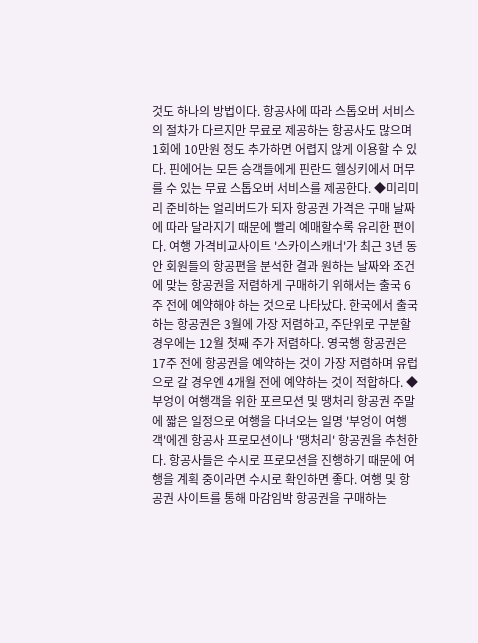것도 하나의 방법이다. 항공사에 따라 스톱오버 서비스의 절차가 다르지만 무료로 제공하는 항공사도 많으며 1회에 10만원 정도 추가하면 어렵지 않게 이용할 수 있다. 핀에어는 모든 승객들에게 핀란드 헬싱키에서 머무를 수 있는 무료 스톱오버 서비스를 제공한다. ◆미리미리 준비하는 얼리버드가 되자 항공권 가격은 구매 날짜에 따라 달라지기 때문에 빨리 예매할수록 유리한 편이다. 여행 가격비교사이트 '스카이스캐너'가 최근 3년 동안 회원들의 항공편을 분석한 결과 원하는 날짜와 조건에 맞는 항공권을 저렴하게 구매하기 위해서는 출국 6주 전에 예약해야 하는 것으로 나타났다. 한국에서 출국하는 항공권은 3월에 가장 저렴하고, 주단위로 구분할 경우에는 12월 첫째 주가 저렴하다. 영국행 항공권은 17주 전에 항공권을 예약하는 것이 가장 저렴하며 유럽으로 갈 경우엔 4개월 전에 예약하는 것이 적합하다. ◆부엉이 여행객을 위한 포르모션 및 땡처리 항공권 주말에 짧은 일정으로 여행을 다녀오는 일명 '부엉이 여행객'에겐 항공사 프로모션이나 '땡처리' 항공권을 추천한다. 항공사들은 수시로 프로모션을 진행하기 때문에 여행을 계획 중이라면 수시로 확인하면 좋다. 여행 및 항공권 사이트를 통해 마감임박 항공권을 구매하는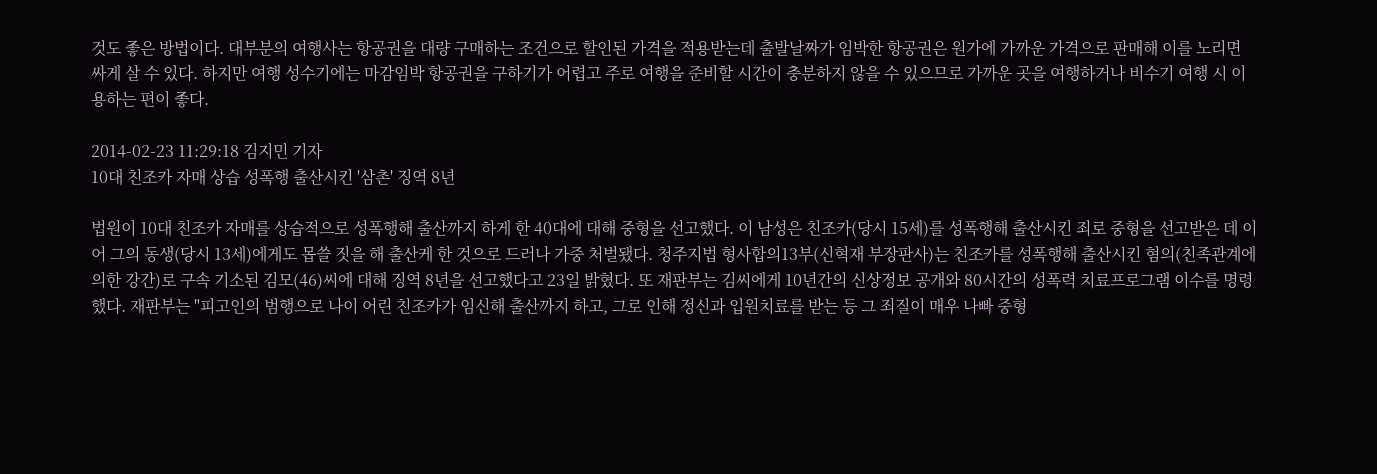것도 좋은 방법이다. 대부분의 여행사는 항공권을 대량 구매하는 조건으로 할인된 가격을 적용받는데 출발날짜가 임박한 항공권은 원가에 가까운 가격으로 판매해 이를 노리면 싸게 살 수 있다. 하지만 여행 성수기에는 마감임박 항공권을 구하기가 어렵고 주로 여행을 준비할 시간이 충분하지 않을 수 있으므로 가까운 곳을 여행하거나 비수기 여행 시 이용하는 편이 좋다.

2014-02-23 11:29:18 김지민 기자
10대 친조카 자매 상습 성폭행 출산시킨 '삼촌' 징역 8년

법원이 10대 친조카 자매를 상습적으로 성폭행해 출산까지 하게 한 40대에 대해 중형을 선고했다. 이 남성은 친조카(당시 15세)를 성폭행해 출산시킨 죄로 중형을 선고받은 데 이어 그의 동생(당시 13세)에게도 몹쓸 짓을 해 출산케 한 것으로 드러나 가중 처벌됐다. 청주지법 형사합의13부(신혁재 부장판사)는 친조카를 성폭행해 출산시킨 혐의(친족관계에 의한 강간)로 구속 기소된 김모(46)씨에 대해 징역 8년을 선고했다고 23일 밝혔다. 또 재판부는 김씨에게 10년간의 신상정보 공개와 80시간의 성폭력 치료프로그램 이수를 명령했다. 재판부는 "피고인의 범행으로 나이 어린 친조카가 임신해 출산까지 하고, 그로 인해 정신과 입원치료를 받는 등 그 죄질이 매우 나빠 중형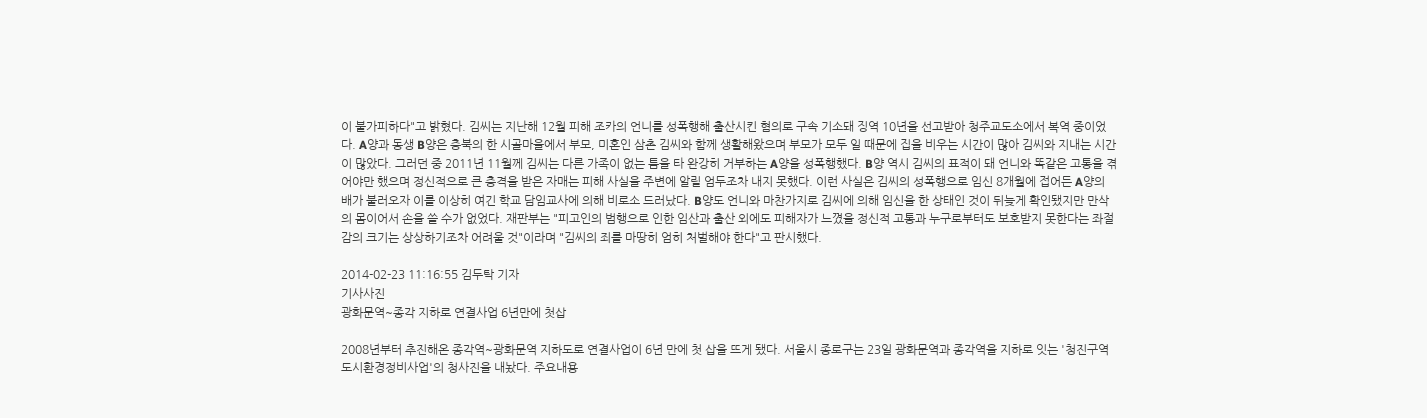이 불가피하다"고 밝혔다. 김씨는 지난해 12월 피해 조카의 언니를 성폭행해 출산시킨 혐의로 구속 기소돼 징역 10년을 선고받아 청주교도소에서 복역 중이었다. A양과 동생 B양은 충북의 한 시골마을에서 부모, 미혼인 삼촌 김씨와 함께 생활해왔으며 부모가 모두 일 때문에 집을 비우는 시간이 많아 김씨와 지내는 시간이 많았다. 그러던 중 2011년 11월께 김씨는 다른 가족이 없는 틈을 타 완강히 거부하는 A양을 성폭행했다. B양 역시 김씨의 표적이 돼 언니와 똑같은 고통을 겪어야만 했으며 정신적으로 큰 충격을 받은 자매는 피해 사실을 주변에 알릴 엄두조차 내지 못했다. 이런 사실은 김씨의 성폭행으로 임신 8개월에 접어든 A양의 배가 불러오자 이를 이상히 여긴 학교 담임교사에 의해 비로소 드러났다. B양도 언니와 마찬가지로 김씨에 의해 임신을 한 상태인 것이 뒤늦게 확인됐지만 만삭의 몸이어서 손을 쓸 수가 없었다. 재판부는 "피고인의 범행으로 인한 임산과 출산 외에도 피해자가 느꼈을 정신적 고통과 누구로부터도 보호받지 못한다는 좌절감의 크기는 상상하기조차 어려울 것"이라며 "김씨의 죄를 마땅히 엄히 처벌해야 한다"고 판시했다.

2014-02-23 11:16:55 김두탁 기자
기사사진
광화문역~종각 지하로 연결사업 6년만에 첫삽

2008년부터 추진해온 종각역~광화문역 지하도로 연결사업이 6년 만에 첫 삽을 뜨게 됐다. 서울시 종로구는 23일 광화문역과 종각역을 지하로 잇는 '청진구역 도시환경정비사업'의 청사진을 내놨다. 주요내용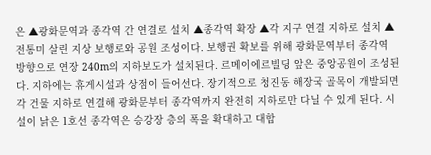은 ▲광화문역과 종각역 간 연결로 설치 ▲종각역 확장 ▲각 지구 연결 지하로 설치 ▲전통미 살린 지상 보행로와 공원 조성이다. 보행권 확보를 위해 광화문역부터 종각역 방향으로 연장 240m의 지하보도가 설치된다. 르메이에르빌딩 앞은 중앙공원이 조성된다. 지하에는 휴게시설과 상점이 들어선다. 장기적으로 청진동 해장국 골목이 개발되면 각 건물 지하로 연결해 광화문부터 종각역까지 완전히 지하로만 다닐 수 있게 된다. 시설이 낡은 1호선 종각역은 승강장 층의 폭을 확대하고 대합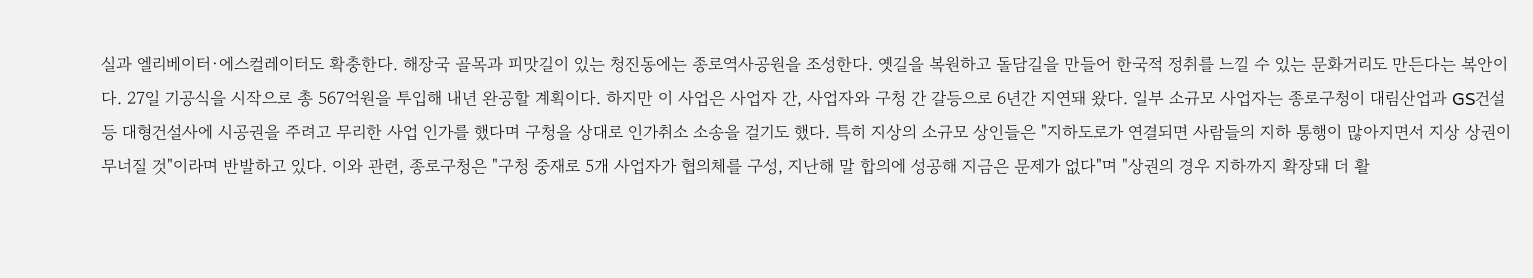실과 엘리베이터·에스컬레이터도 확충한다. 해장국 골목과 피맛길이 있는 청진동에는 종로역사공원을 조성한다. 옛길을 복원하고 돌담길을 만들어 한국적 정취를 느낄 수 있는 문화거리도 만든다는 복안이다. 27일 기공식을 시작으로 총 567억원을 투입해 내년 완공할 계획이다. 하지만 이 사업은 사업자 간, 사업자와 구청 간 갈등으로 6년간 지연돼 왔다. 일부 소규모 사업자는 종로구청이 대림산업과 GS건설 등 대형건설사에 시공권을 주려고 무리한 사업 인가를 했다며 구청을 상대로 인가취소 소송을 걸기도 했다. 특히 지상의 소규모 상인들은 "지하도로가 연결되면 사람들의 지하 통행이 많아지면서 지상 상권이 무너질 것"이라며 반발하고 있다. 이와 관련, 종로구청은 "구청 중재로 5개 사업자가 협의체를 구성, 지난해 말 합의에 성공해 지금은 문제가 없다"며 "상권의 경우 지하까지 확장돼 더 활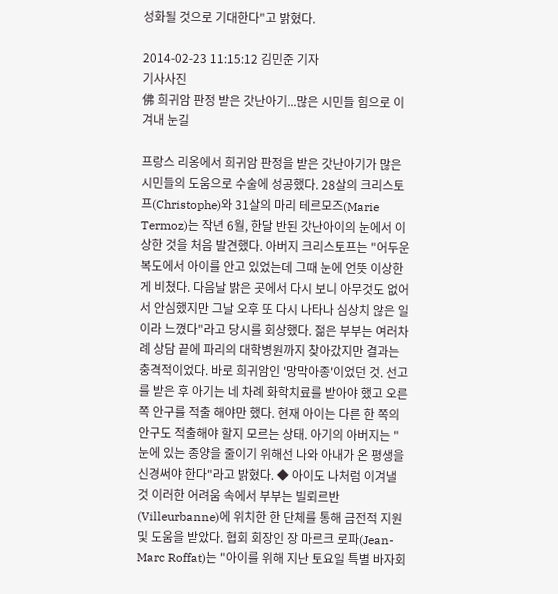성화될 것으로 기대한다"고 밝혔다.

2014-02-23 11:15:12 김민준 기자
기사사진
佛 희귀암 판정 받은 갓난아기...많은 시민들 힘으로 이겨내 눈길

프랑스 리옹에서 희귀암 판정을 받은 갓난아기가 많은 시민들의 도움으로 수술에 성공했다. 28살의 크리스토프(Christophe)와 31살의 마리 테르모즈(Marie Termoz)는 작년 6월, 한달 반된 갓난아이의 눈에서 이상한 것을 처음 발견했다. 아버지 크리스토프는 "어두운 복도에서 아이를 안고 있었는데 그때 눈에 언뜻 이상한게 비쳤다. 다음날 밝은 곳에서 다시 보니 아무것도 없어서 안심했지만 그날 오후 또 다시 나타나 심상치 않은 일이라 느꼈다"라고 당시를 회상했다. 젊은 부부는 여러차례 상담 끝에 파리의 대학병원까지 찾아갔지만 결과는 충격적이었다. 바로 희귀암인 '망막아종'이었던 것. 선고를 받은 후 아기는 네 차례 화학치료를 받아야 했고 오른쪽 안구를 적출 해야만 했다. 현재 아이는 다른 한 쪽의 안구도 적출해야 할지 모르는 상태. 아기의 아버지는 "눈에 있는 종양을 줄이기 위해선 나와 아내가 온 평생을 신경써야 한다"라고 밝혔다. ◆ 아이도 나처럼 이겨낼 것 이러한 어려움 속에서 부부는 빌뢰르반(Villeurbanne)에 위치한 한 단체를 통해 금전적 지원 및 도움을 받았다. 협회 회장인 장 마르크 로파(Jean-Marc Roffat)는 "아이를 위해 지난 토요일 특별 바자회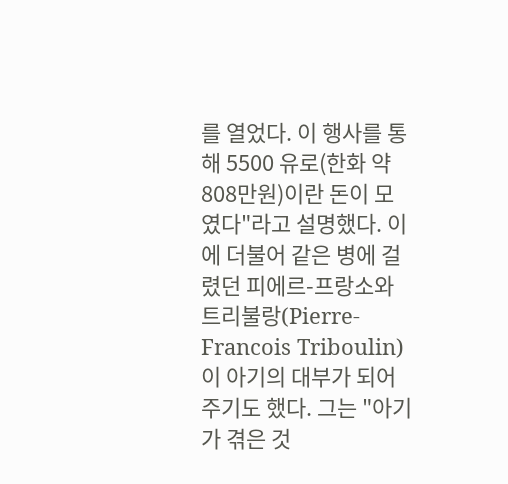를 열었다. 이 행사를 통해 5500 유로(한화 약 808만원)이란 돈이 모였다"라고 설명했다. 이에 더불어 같은 병에 걸렸던 피에르-프랑소와 트리불랑(Pierre-Francois Triboulin)이 아기의 대부가 되어주기도 했다. 그는 "아기가 겪은 것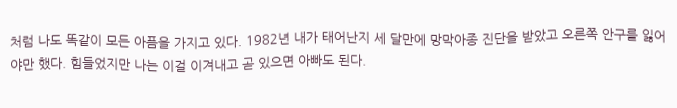처럼 나도 똑같이 모든 아픔을 가지고 있다. 1982년 내가 태어난지 세 달만에 망막아종 진단을 받았고 오른쪽 안구를 잃어야만 했다. 힘들었지만 나는 이걸 이겨내고 곧 있으면 아빠도 된다.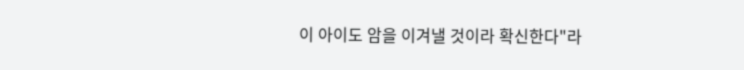이 아이도 암을 이겨낼 것이라 확신한다"라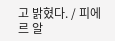고 밝혔다. / 피에르 알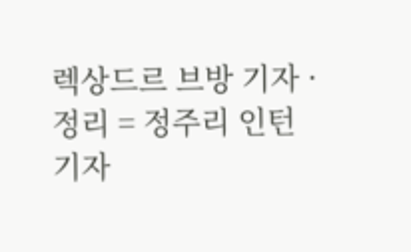렉상드르 브방 기자 · 정리 = 정주리 인턴기자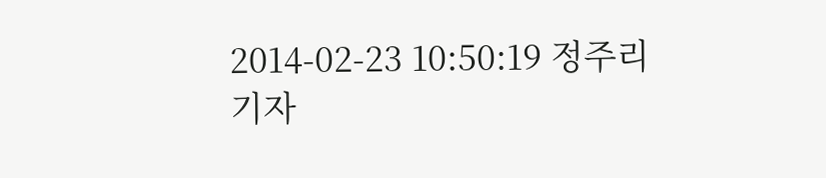2014-02-23 10:50:19 정주리 기자